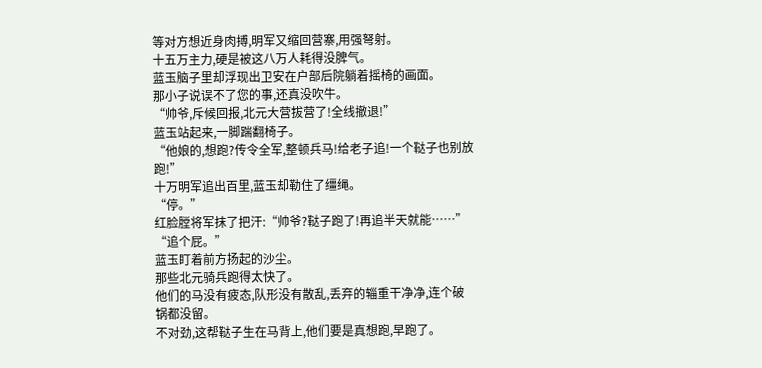等对方想近身肉搏,明军又缩回营寨,用强弩射。
十五万主力,硬是被这八万人耗得没脾气。
蓝玉脑子里却浮现出卫安在户部后院躺着摇椅的画面。
那小子说误不了您的事,还真没吹牛。
“帅爷,斥候回报,北元大营拔营了!全线撤退!”
蓝玉站起来,一脚踹翻椅子。
“他娘的,想跑?传令全军,整顿兵马!给老子追!一个鞑子也别放跑!”
十万明军追出百里,蓝玉却勒住了缰绳。
“停。”
红脸膛将军抹了把汗:“帅爷?鞑子跑了!再追半天就能……”
“追个屁。”
蓝玉盯着前方扬起的沙尘。
那些北元骑兵跑得太快了。
他们的马没有疲态,队形没有散乱,丢弃的辎重干净净,连个破锅都没留。
不对劲,这帮鞑子生在马背上,他们要是真想跑,早跑了。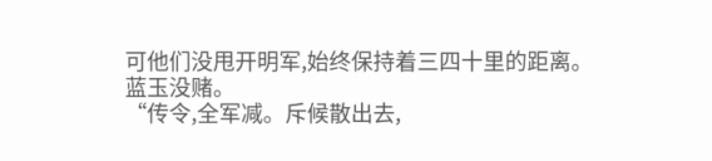可他们没甩开明军,始终保持着三四十里的距离。
蓝玉没赌。
“传令,全军减。斥候散出去,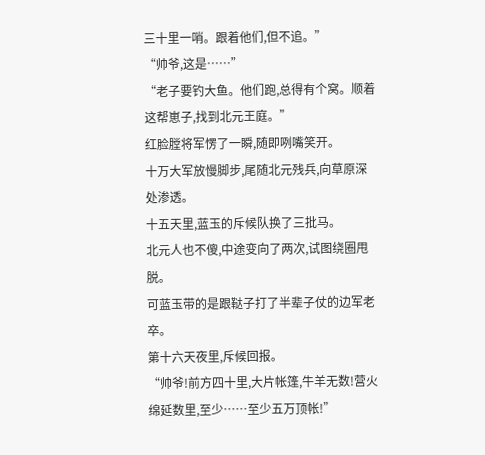三十里一哨。跟着他们,但不追。”
“帅爷,这是……”
“老子要钓大鱼。他们跑,总得有个窝。顺着这帮崽子,找到北元王庭。”
红脸膛将军愣了一瞬,随即咧嘴笑开。
十万大军放慢脚步,尾随北元残兵,向草原深处渗透。
十五天里,蓝玉的斥候队换了三批马。
北元人也不傻,中途变向了两次,试图绕圈甩脱。
可蓝玉带的是跟鞑子打了半辈子仗的边军老卒。
第十六天夜里,斥候回报。
“帅爷!前方四十里,大片帐篷,牛羊无数!营火绵延数里,至少……至少五万顶帐!”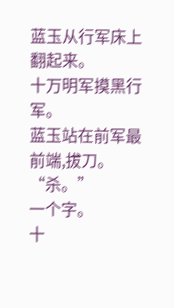蓝玉从行军床上翻起来。
十万明军摸黑行军。
蓝玉站在前军最前端,拔刀。
“杀。”
一个字。
十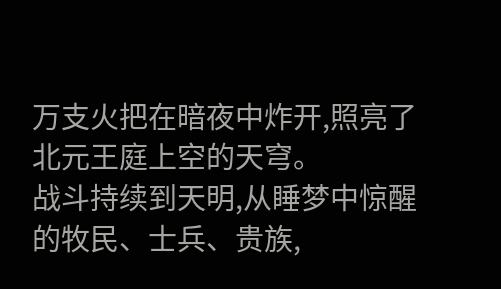万支火把在暗夜中炸开,照亮了北元王庭上空的天穹。
战斗持续到天明,从睡梦中惊醒的牧民、士兵、贵族,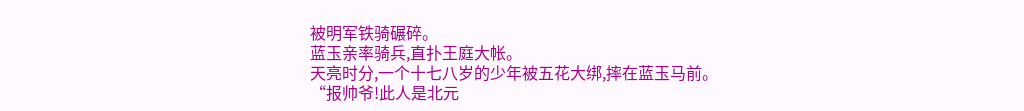被明军铁骑碾碎。
蓝玉亲率骑兵,直扑王庭大帐。
天亮时分,一个十七八岁的少年被五花大绑,摔在蓝玉马前。
“报帅爷!此人是北元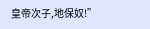皇帝次子,地保奴!”